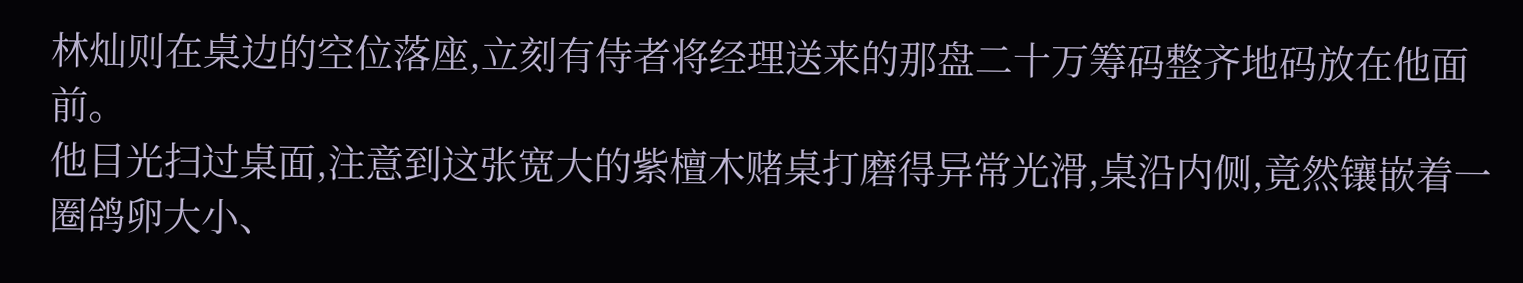林灿则在桌边的空位落座,立刻有侍者将经理送来的那盘二十万筹码整齐地码放在他面前。
他目光扫过桌面,注意到这张宽大的紫檀木赌桌打磨得异常光滑,桌沿内侧,竟然镶嵌着一圈鸽卵大小、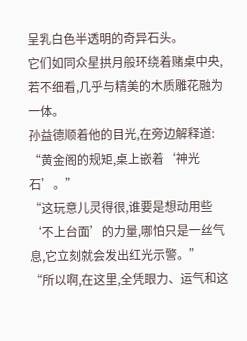呈乳白色半透明的奇异石头。
它们如同众星拱月般环绕着赌桌中央,若不细看,几乎与精美的木质雕花融为一体。
孙益德顺着他的目光,在旁边解释道:
“黄金阁的规矩,桌上嵌着‘神光石’。”
“这玩意儿灵得很,谁要是想动用些‘不上台面’的力量,哪怕只是一丝气息,它立刻就会发出红光示警。”
“所以啊,在这里,全凭眼力、运气和这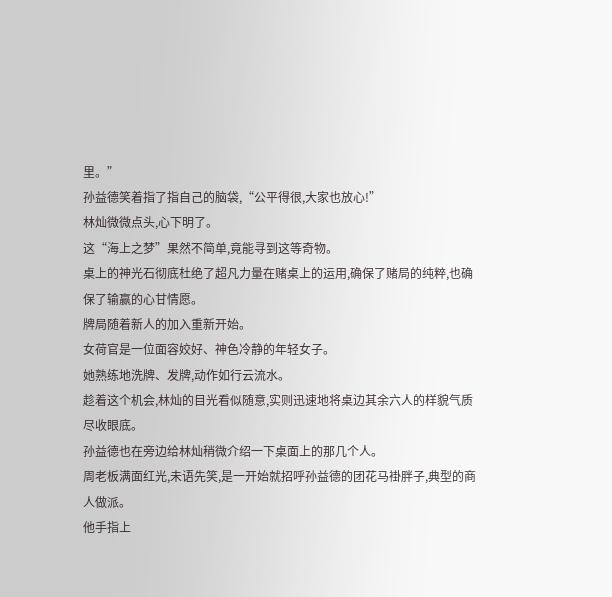里。”
孙益德笑着指了指自己的脑袋,“公平得很,大家也放心!”
林灿微微点头,心下明了。
这“海上之梦”果然不简单,竟能寻到这等奇物。
桌上的神光石彻底杜绝了超凡力量在赌桌上的运用,确保了赌局的纯粹,也确保了输赢的心甘情愿。
牌局随着新人的加入重新开始。
女荷官是一位面容姣好、神色冷静的年轻女子。
她熟练地洗牌、发牌,动作如行云流水。
趁着这个机会,林灿的目光看似随意,实则迅速地将桌边其余六人的样貌气质尽收眼底。
孙益德也在旁边给林灿稍微介绍一下桌面上的那几个人。
周老板满面红光,未语先笑,是一开始就招呼孙益德的团花马褂胖子,典型的商人做派。
他手指上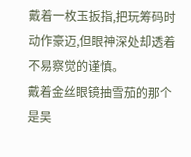戴着一枚玉扳指,把玩筹码时动作豪迈,但眼神深处却透着不易察觉的谨慎。
戴着金丝眼镜抽雪茄的那个是吴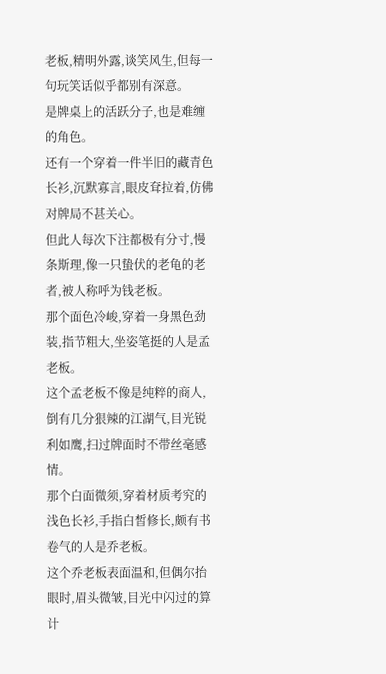老板,精明外露,谈笑风生,但每一句玩笑话似乎都别有深意。
是牌桌上的活跃分子,也是难缠的角色。
还有一个穿着一件半旧的藏青色长衫,沉默寡言,眼皮耷拉着,仿佛对牌局不甚关心。
但此人每次下注都极有分寸,慢条斯理,像一只蛰伏的老龟的老者,被人称呼为钱老板。
那个面色冷峻,穿着一身黑色劲装,指节粗大,坐姿笔挺的人是孟老板。
这个孟老板不像是纯粹的商人,倒有几分狠辣的江湖气,目光锐利如鹰,扫过牌面时不带丝毫感情。
那个白面微须,穿着材质考究的浅色长衫,手指白皙修长,颇有书卷气的人是乔老板。
这个乔老板表面温和,但偶尔抬眼时,眉头微皱,目光中闪过的算计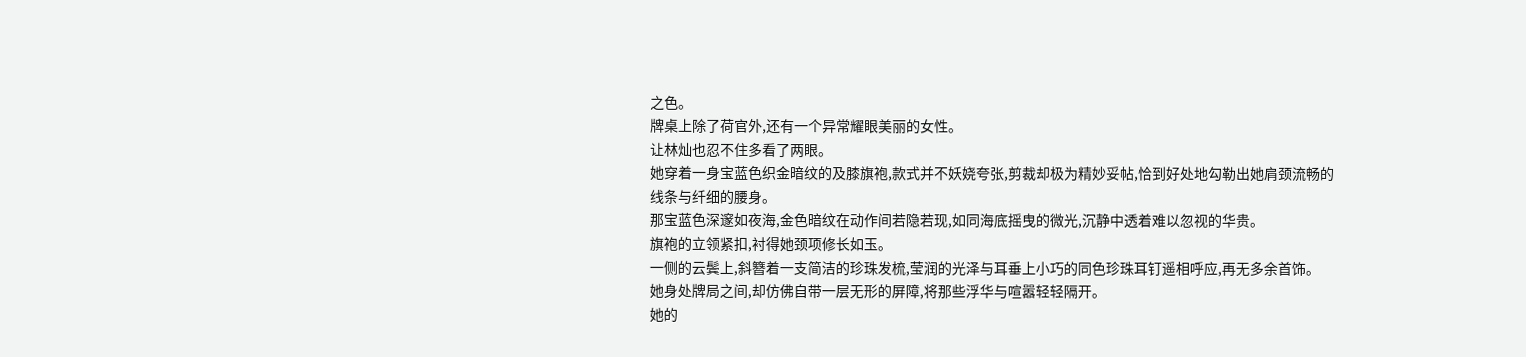之色。
牌桌上除了荷官外,还有一个异常耀眼美丽的女性。
让林灿也忍不住多看了两眼。
她穿着一身宝蓝色织金暗纹的及膝旗袍,款式并不妖娆夸张,剪裁却极为精妙妥帖,恰到好处地勾勒出她肩颈流畅的线条与纤细的腰身。
那宝蓝色深邃如夜海,金色暗纹在动作间若隐若现,如同海底摇曳的微光,沉静中透着难以忽视的华贵。
旗袍的立领紧扣,衬得她颈项修长如玉。
一侧的云鬓上,斜簪着一支简洁的珍珠发梳,莹润的光泽与耳垂上小巧的同色珍珠耳钉遥相呼应,再无多余首饰。
她身处牌局之间,却仿佛自带一层无形的屏障,将那些浮华与喧嚣轻轻隔开。
她的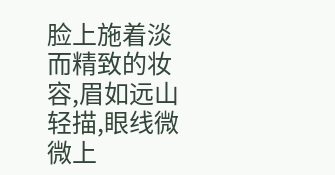脸上施着淡而精致的妆容,眉如远山轻描,眼线微微上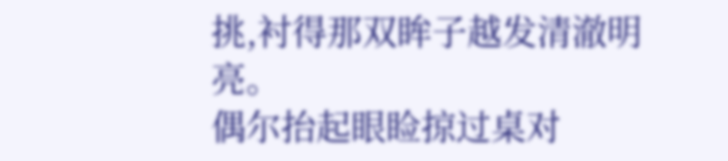挑,衬得那双眸子越发清澈明亮。
偶尔抬起眼睑掠过桌对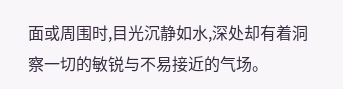面或周围时,目光沉静如水,深处却有着洞察一切的敏锐与不易接近的气场。